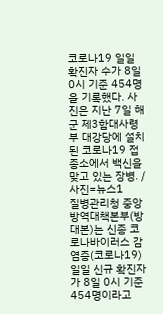코로나19 일일 확진자 수가 8일 0시 기준 454명을 기록했다. 사진은 지난 7일 해군 제3함대사령부 대강당에 설치된 코로나19 접종소에서 백신을 맞고 있는 장병. /사진=뉴스1
질병관리청 중앙방역대책본부(방대본)는 신종 코로나바이러스 감염증(코로나19) 일일 신규 확진자가 8일 0시 기준 454명이라고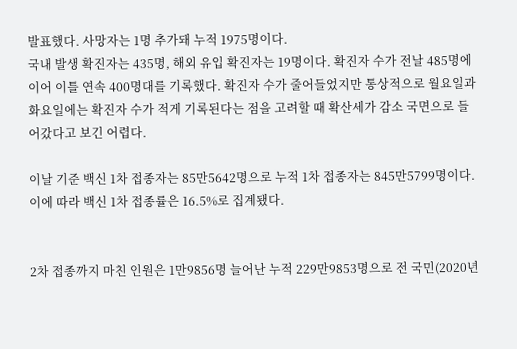발표했다. 사망자는 1명 추가돼 누적 1975명이다.
국내 발생 확진자는 435명, 해외 유입 확진자는 19명이다. 확진자 수가 전날 485명에 이어 이틀 연속 400명대를 기록했다. 확진자 수가 줄어들었지만 통상적으로 월요일과 화요일에는 확진자 수가 적게 기록된다는 점을 고려할 때 확산세가 감소 국면으로 들어갔다고 보긴 어렵다.

이날 기준 백신 1차 접종자는 85만5642명으로 누적 1차 접종자는 845만5799명이다. 이에 따라 백신 1차 접종률은 16.5%로 집계됐다.


2차 접종까지 마친 인원은 1만9856명 늘어난 누적 229만9853명으로 전 국민(2020년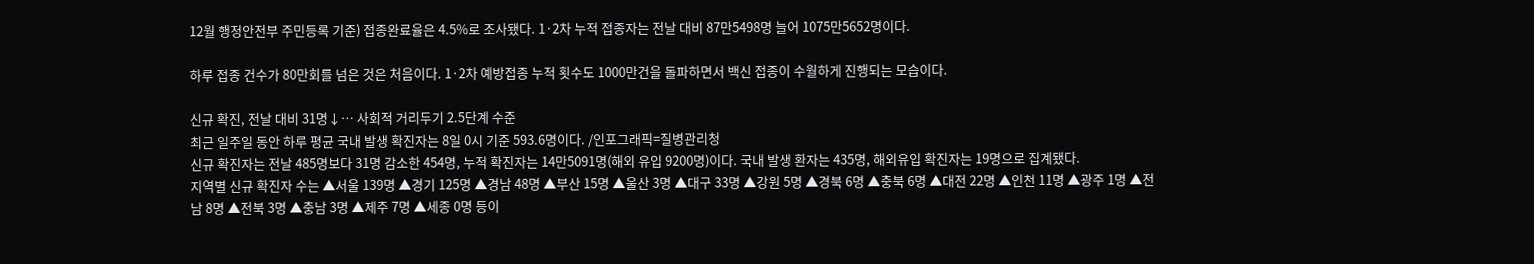12월 행정안전부 주민등록 기준) 접종완료율은 4.5%로 조사됐다. 1·2차 누적 접종자는 전날 대비 87만5498명 늘어 1075만5652명이다.

하루 접종 건수가 80만회를 넘은 것은 처음이다. 1·2차 예방접종 누적 횟수도 1000만건을 돌파하면서 백신 접종이 수월하게 진행되는 모습이다.

신규 확진, 전날 대비 31명↓… 사회적 거리두기 2.5단계 수준
최근 일주일 동안 하루 평균 국내 발생 확진자는 8일 0시 기준 593.6명이다. /인포그래픽=질병관리청
신규 확진자는 전날 485명보다 31명 감소한 454명, 누적 확진자는 14만5091명(해외 유입 9200명)이다. 국내 발생 환자는 435명, 해외유입 확진자는 19명으로 집계됐다.
지역별 신규 확진자 수는 ▲서울 139명 ▲경기 125명 ▲경남 48명 ▲부산 15명 ▲울산 3명 ▲대구 33명 ▲강원 5명 ▲경북 6명 ▲충북 6명 ▲대전 22명 ▲인천 11명 ▲광주 1명 ▲전남 8명 ▲전북 3명 ▲충남 3명 ▲제주 7명 ▲세종 0명 등이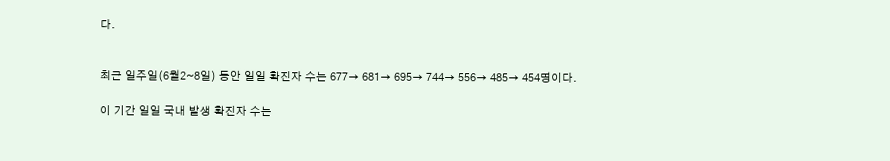다.


최근 일주일(6월2~8일) 동안 일일 확진자 수는 677→ 681→ 695→ 744→ 556→ 485→ 454명이다.

이 기간 일일 국내 발생 확진자 수는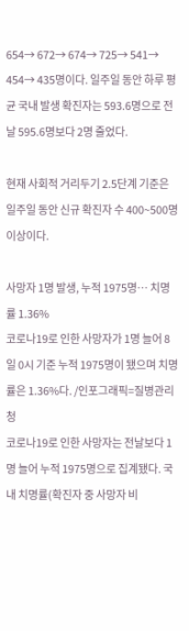654→ 672→ 674→ 725→ 541→ 454→ 435명이다. 일주일 동안 하루 평균 국내 발생 확진자는 593.6명으로 전날 595.6명보다 2명 줄었다.

현재 사회적 거리두기 2.5단계 기준은 일주일 동안 신규 확진자 수 400~500명 이상이다.

사망자 1명 발생, 누적 1975명… 치명률 1.36%
코로나19로 인한 사망자가 1명 늘어 8일 0시 기준 누적 1975명이 됐으며 치명률은 1.36%다. /인포그래픽=질병관리청
코로나19로 인한 사망자는 전날보다 1명 늘어 누적 1975명으로 집계됐다. 국내 치명률(확진자 중 사망자 비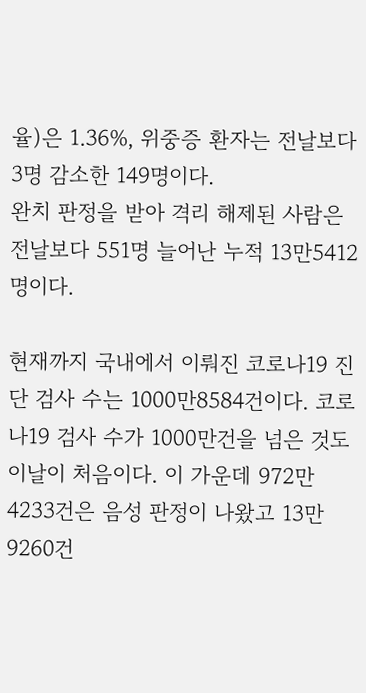율)은 1.36%, 위중증 환자는 전날보다 3명 감소한 149명이다.
완치 판정을 받아 격리 해제된 사람은 전날보다 551명 늘어난 누적 13만5412명이다.

현재까지 국내에서 이뤄진 코로나19 진단 검사 수는 1000만8584건이다. 코로나19 검사 수가 1000만건을 넘은 것도 이날이 처음이다. 이 가운데 972만4233건은 음성 판정이 나왔고 13만9260건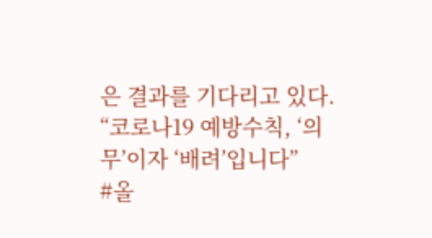은 결과를 기다리고 있다.
“코로나19 예방수칙, ‘의무’이자 ‘배려’입니다”
#올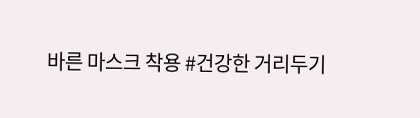바른 마스크 착용 #건강한 거리두기